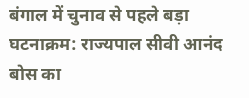बंगाल में चुनाव से पहले बड़ा घटनाक्रम: राज्यपाल सीवी आनंद बोस का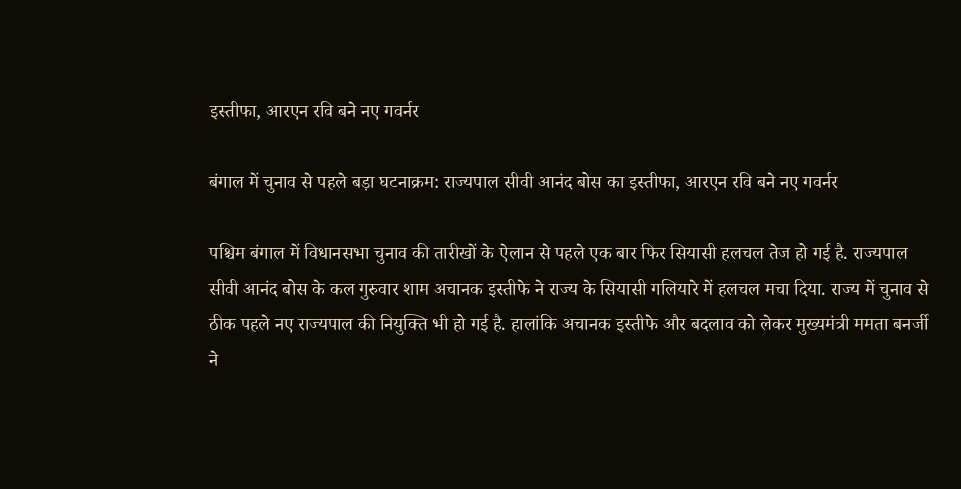इस्तीफा, आरएन रवि बने नए गवर्नर

बंगाल में चुनाव से पहले बड़ा घटनाक्रम: राज्यपाल सीवी आनंद बोस का इस्तीफा, आरएन रवि बने नए गवर्नर

पश्चिम बंगाल में विधानसभा चुनाव की तारीखों के ऐलान से पहले एक बार फिर सियासी हलचल तेज हो गई है. राज्यपाल सीवी आनंद बोस के कल गुरुवार शाम अचानक इस्तीफे ने राज्य के सियासी गलियारे में हलचल मचा दिया. राज्य में चुनाव से ठीक पहले नए राज्यपाल की नियुक्ति भी हो गई है. हालांकि अचानक इस्तीफे और बदलाव को लेकर मुख्यमंत्री ममता बनर्जी ने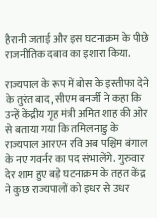हैरानी जताई और इस घटनाक्रम के पीछे राजनीतिक दबाव का इशारा किया.

राज्यपाल के रूप में बोस के इस्तीफा देने के तुरंत बाद, सीएम बनर्जी ने कहा कि उन्हें केंद्रीय गृह मंत्री अमित शाह की ओर से बताया गया कि तमिलनाडु के राज्यपाल आरएन रवि अब पश्चिम बंगाल के नए गवर्नर का पद संभालेंगे. गुरुवार देर शाम हुए बड़े घटनाक्रम के तहत केंद्र ने कुछ राज्यपालों को इधर से उधर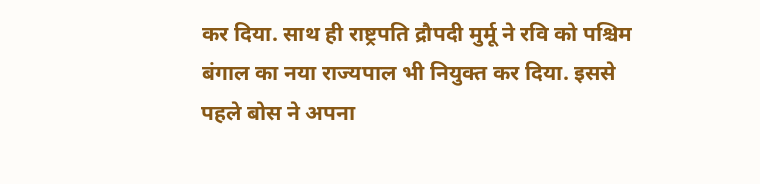कर दिया. साथ ही राष्ट्रपति द्रौपदी मुर्मू ने रवि को पश्चिम बंगाल का नया राज्यपाल भी नियुक्त कर दिया. इससे पहले बोस ने अपना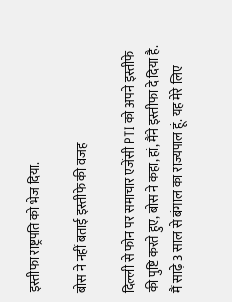इस्तीफा राष्ट्रपति को भेज दिया.

बोस ने नहीं बताई इस्तीफे की वजह

दिल्ली से फोन पर समाचार एजेंसी PTI को अपने इस्तीफे की पुष्टि करते हुए, बोस ने कहा, हां, मैंने इस्तीफा दे दिया है. मैं साढ़े 3 साल से बंगाल का राज्यपाल हूं. यह मेरे लिए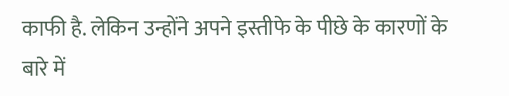काफी है. लेकिन उन्होंने अपने इस्तीफे के पीछे के कारणों के बारे में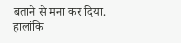बताने से मना कर दिया. हालांकि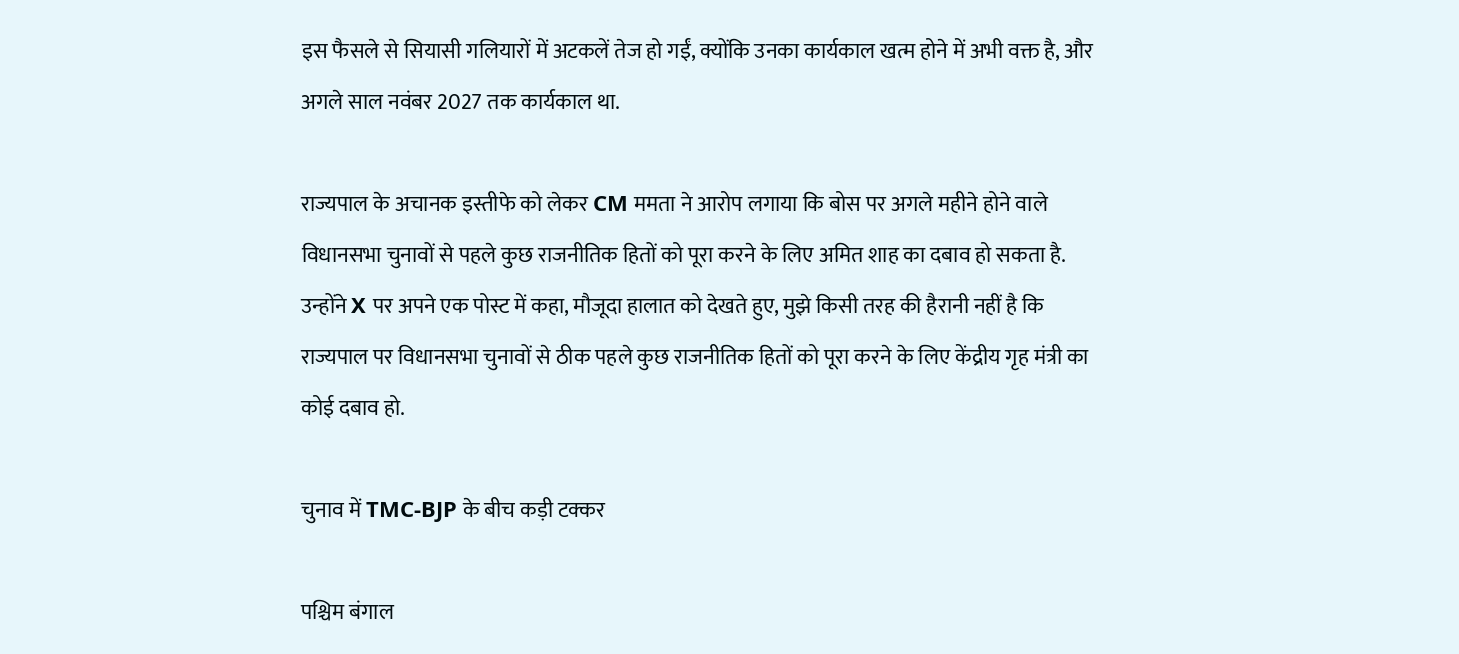इस फैसले से सियासी गलियारों में अटकलें तेज हो गईं, क्योंकि उनका कार्यकाल खत्म होने में अभी वक्त है, और अगले साल नवंबर 2027 तक कार्यकाल था.

राज्यपाल के अचानक इस्तीफे को लेकर CM ममता ने आरोप लगाया कि बोस पर अगले महीने होने वाले विधानसभा चुनावों से पहले कुछ राजनीतिक हितों को पूरा करने के लिए अमित शाह का दबाव हो सकता है. उन्होंने X पर अपने एक पोस्ट में कहा, मौजूदा हालात को देखते हुए, मुझे किसी तरह की हैरानी नहीं है कि राज्यपाल पर विधानसभा चुनावों से ठीक पहले कुछ राजनीतिक हितों को पूरा करने के लिए केंद्रीय गृह मंत्री का कोई दबाव हो.

चुनाव में TMC-BJP के बीच कड़ी टक्कर

पश्चिम बंगाल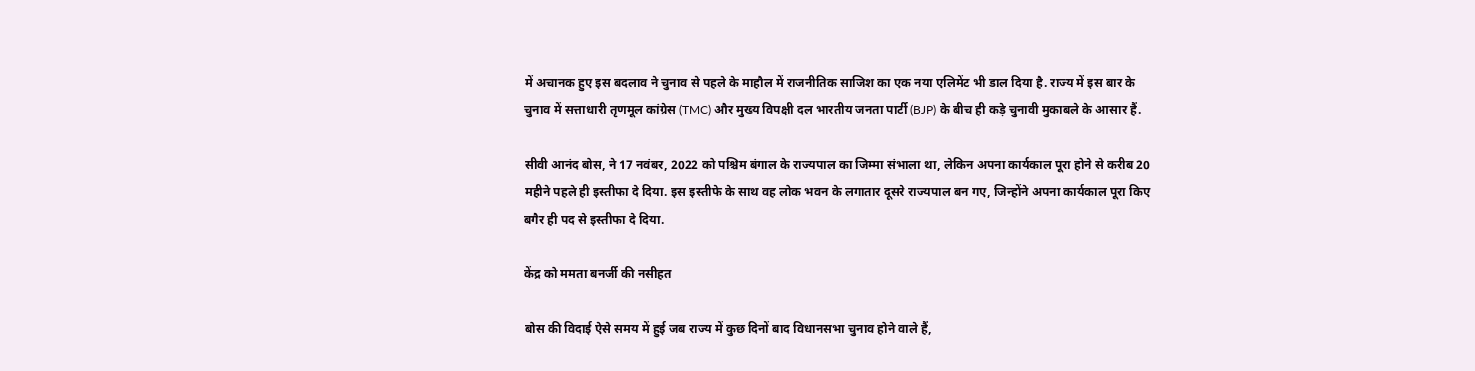में अचानक हुए इस बदलाव ने चुनाव से पहले के माहौल में राजनीतिक साजिश का एक नया एलिमेंट भी डाल दिया है. राज्य में इस बार के चुनाव में सत्ताधारी तृणमूल कांग्रेस (TMC) और मुख्य विपक्षी दल भारतीय जनता पार्टी (BJP) के बीच ही कड़े चुनावी मुकाबले के आसार हैं.

सीवी आनंद बोस, ने 17 नवंबर, 2022 को पश्चिम बंगाल के राज्यपाल का जिम्मा संभाला था, लेकिन अपना कार्यकाल पूरा होने से करीब 20 महीने पहले ही इस्तीफा दे दिया. इस इस्तीफे के साथ वह लोक भवन के लगातार दूसरे राज्यपाल बन गए, जिन्होंने अपना कार्यकाल पूरा किए बगैर ही पद से इस्तीफा दे दिया.

केंद्र को ममता बनर्जी की नसीहत

बोस की विदाई ऐसे समय में हुई जब राज्य में कुछ दिनों बाद विधानसभा चुनाव होने वाले हैं,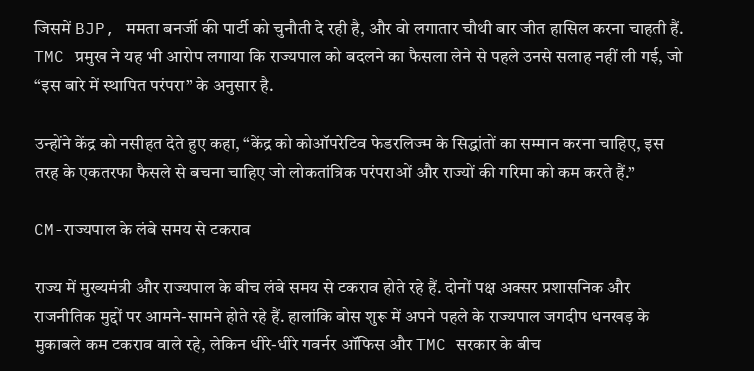जिसमें BJP, ममता बनर्जी की पार्टी को चुनौती दे रही है, और वो लगातार चौथी बार जीत हासिल करना चाहती हैं. TMC प्रमुख ने यह भी आरोप लगाया कि राज्यपाल को बदलने का फैसला लेने से पहले उनसे सलाह नहीं ली गई, जो “इस बारे में स्थापित परंपरा” के अनुसार है.

उन्होंने केंद्र को नसीहत देते हुए कहा, “केंद्र को कोऑपरेटिव फेडरलिज्म के सिद्धांतों का सम्मान करना चाहिए, इस तरह के एकतरफा फैसले से बचना चाहिए जो लोकतांत्रिक परंपराओं और राज्यों की गरिमा को कम करते हैं.”

CM-राज्यपाल के लंबे समय से टकराव

राज्य में मुख्यमंत्री और राज्यपाल के बीच लंबे समय से टकराव होते रहे हैं. दोनों पक्ष अक्सर प्रशासनिक और राजनीतिक मुद्दों पर आमने-सामने होते रहे हैं. हालांकि बोस शुरू में अपने पहले के राज्यपाल जगदीप धनखड़ के मुकाबले कम टकराव वाले रहे, लेकिन धीरे-धीरे गवर्नर ऑफिस और TMC सरकार के बीच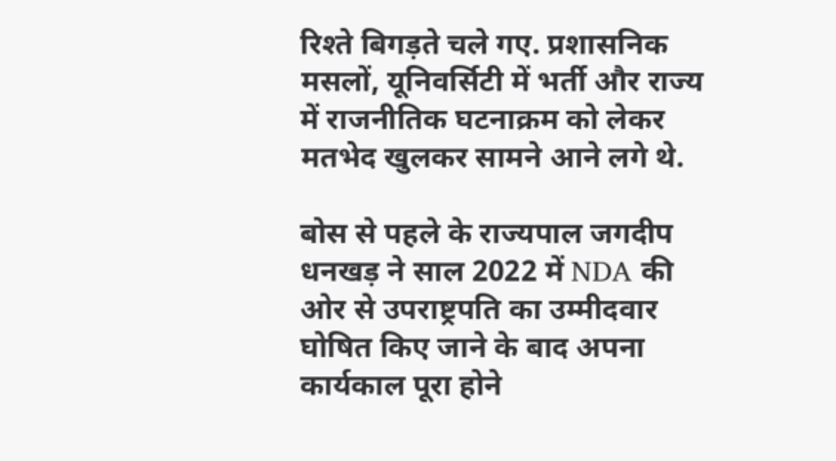रिश्ते बिगड़ते चले गए. प्रशासनिक मसलों, यूनिवर्सिटी में भर्ती और राज्य में राजनीतिक घटनाक्रम को लेकर मतभेद खुलकर सामने आने लगे थे.

बोस से पहले के राज्यपाल जगदीप धनखड़ ने साल 2022 में NDA की ओर से उपराष्ट्रपति का उम्मीदवार घोषित किए जाने के बाद अपना कार्यकाल पूरा होने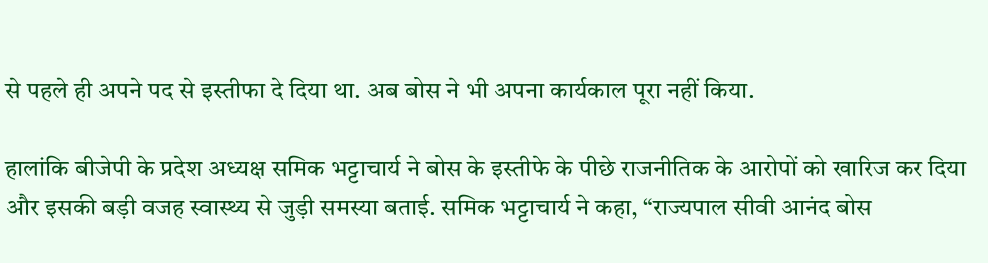से पहले ही अपने पद से इस्तीफा दे दिया था. अब बोस ने भी अपना कार्यकाल पूरा नहीं किया.

हालांकि बीजेपी के प्रदेश अध्यक्ष समिक भट्टाचार्य ने बोस के इस्तीफे के पीछे राजनीतिक के आरोपों को खारिज कर दिया और इसकी बड़ी वजह स्वास्थ्य से जुड़ी समस्या बताई. समिक भट्टाचार्य ने कहा, “राज्यपाल सीवी आनंद बोस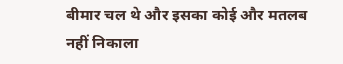बीमार चल थे और इसका कोई और मतलब नहीं निकाला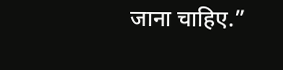जाना चाहिए.”